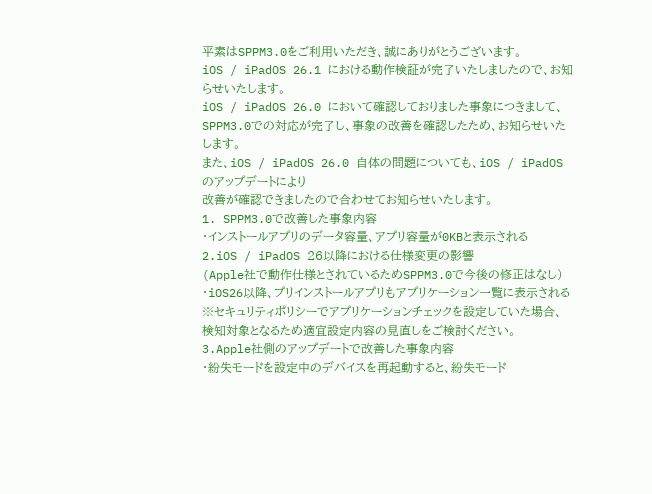平素はSPPM3.0をご利用いただき、誠にありがとうございます。
iOS / iPadOS 26.1 における動作検証が完了いたしましたので、お知らせいたします。
iOS / iPadOS 26.0 において確認しておりました事象につきまして、
SPPM3.0での対応が完了し、事象の改善を確認したため、お知らせいたします。
また、iOS / iPadOS 26.0 自体の問題についても、iOS / iPadOSのアップデートにより
改善が確認できましたので合わせてお知らせいたします。
1. SPPM3.0で改善した事象内容
・インストールアプリのデータ容量、アプリ容量が0KBと表示される
2.iOS / iPadOS 26以降における仕様変更の影響
(Apple社で動作仕様とされているためSPPM3.0で今後の修正はなし)
・iOS26以降、プリインストールアプリもアプリケーション一覧に表示される
※セキュリティポリシーでアプリケーションチェックを設定していた場合、
検知対象となるため適宜設定内容の見直しをご検討ください。
3.Apple社側のアップデートで改善した事象内容
・紛失モードを設定中のデバイスを再起動すると、紛失モード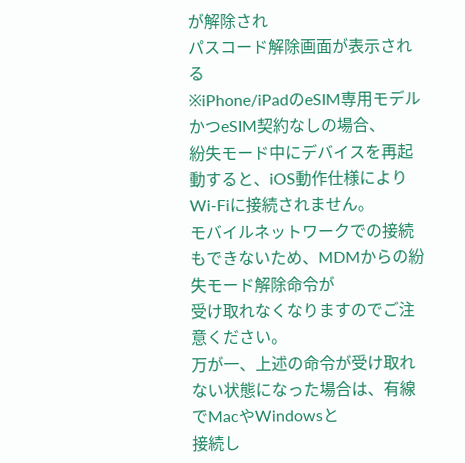が解除され
パスコード解除画面が表示される
※iPhone/iPadのeSIM専用モデルかつeSIM契約なしの場合、
紛失モード中にデバイスを再起動すると、iOS動作仕様によりWi-Fiに接続されません。
モバイルネットワークでの接続もできないため、MDMからの紛失モード解除命令が
受け取れなくなりますのでご注意ください。
万が一、上述の命令が受け取れない状態になった場合は、有線でMacやWindowsと
接続し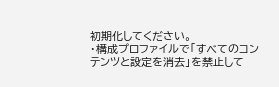初期化してください。
・構成プロファイルで「すべてのコンテンツと設定を消去」を禁止して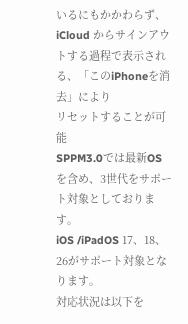いるにもかかわらず、
iCloud からサインアウトする過程で表示される、「このiPhoneを消去」により
リセットすることが可能
SPPM3.0では最新OSを含め、3世代をサポート対象としております。
iOS /iPadOS 17、18、26がサポート対象となります。
対応状況は以下を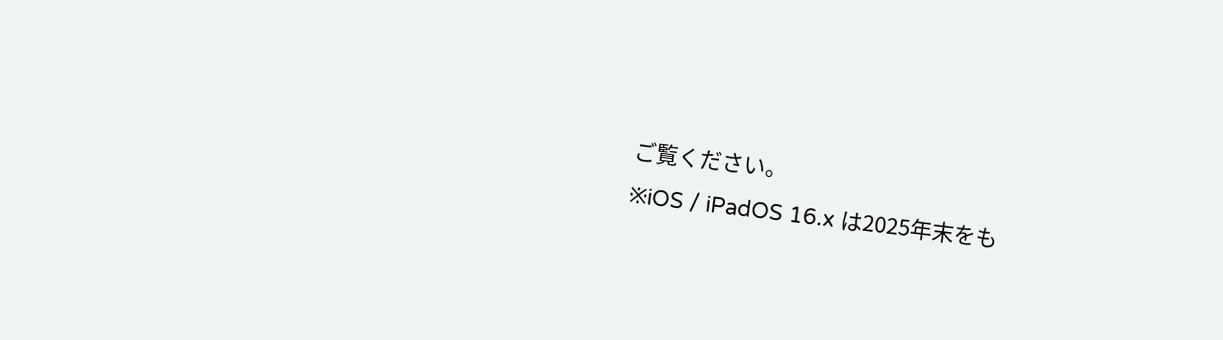ご覧ください。
※iOS / iPadOS 16.x は2025年末をも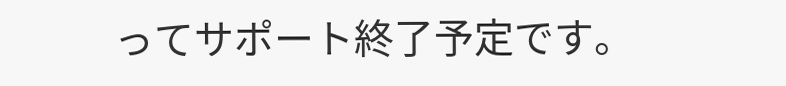ってサポート終了予定です。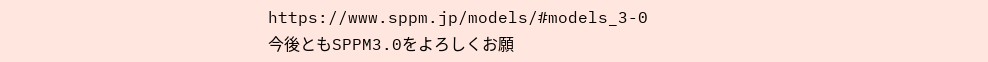https://www.sppm.jp/models/#models_3-0
今後ともSPPM3.0をよろしくお願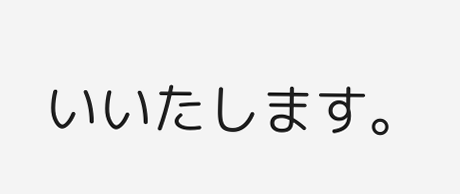いいたします。